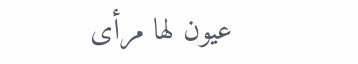عيون لها مرأى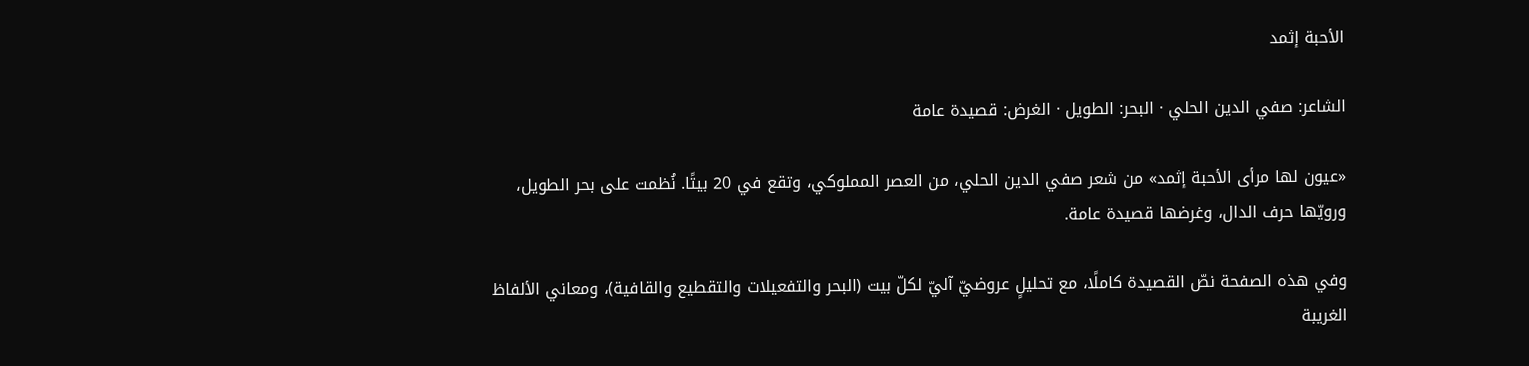الأحبة إثمد

الشاعر: صفي الدين الحلي · البحر: الطويل · الغرض: قصيدة عامة

«عيون لها مرأى الأحبة إثمد» من شعر صفي الدين الحلي، من العصر المملوكي، وتقع في 20 بيتًا. نُظمت على بحر الطويل، ورويّها حرف الدال، وغرضها قصيدة عامة.

وفي هذه الصفحة نصّ القصيدة كاملًا، مع تحليلٍ عروضيّ آليّ لكلّ بيت (البحر والتفعيلات والتقطيع والقافية)، ومعاني الألفاظ الغريبة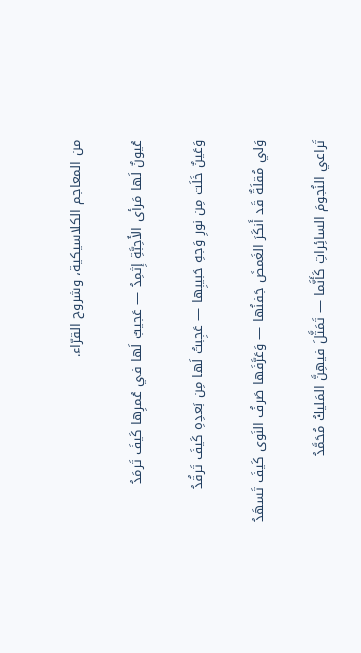من المعاجم الكلاسيكية، وشروح القرّاء.

عُيونٌ لَها مَرأى الأَحِبَّةِ إِثمِدُ — عَجيبٌ لَها في عُمرِها كَيفَ تَرمَدُ

وَعَينٌ خَلَت مِن نورِ وَجهِ حَبيبِها — عَجِبتُ لَها مِن بَعدِهِ كَيفَ تَرقُدُ

وَلي مُقلَةٌ قَد أَنكَرَ الغَمضَ جَفنُها — وَعَرَّفَها صَرفُ النَوى كَيفَ تَسهَدُ

تَراعي النُجومَ السائِراتِ كَأَنَّما — تَمَثَّلَ فيهِنَّ المَليكُ مُحَمَّدُ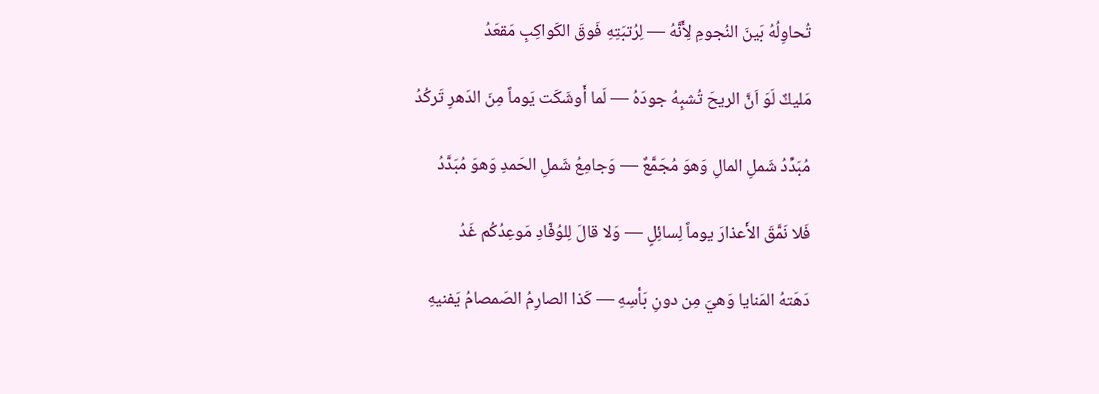تُحاوِلُهُ بَينَ النُجومِ لِأَنَّهُ — لِرُتبَتِهِ فَوقَ الكَواكِبِ مَقعَدُ

مَليكٌ لَوَ اَنَّ الريحَ تُشبِهُ جودَهُ — لَما أَوشَكَت يَوماً مِنَ الدَهرِ تَركُدُ

مُبَدِّدُ شَملِ المالِ وَهوَ مُجَمَّعٌ — وَجامِعُ شَملِ الحَمدِ وَهوَ مُبَدَّدُ

فَلا نَمَّقَ الأَعذارَ يوماً لِسائِلٍ — وَلا قالَ لِلوُفّادِ مَوعِدُكُم غَدُ

دَهَتهُ المَنايا وَهيَ مِن دونِ بَأسِهِ — كَذا الصارِمُ الصَمصامُ يَفنيهِ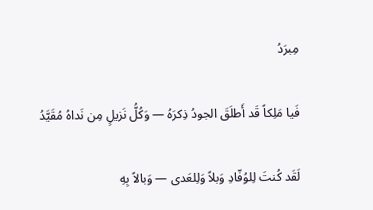مِبرَدُ

فَيا مَلِكاً قَد أَطلَقَ الجودُ ذِكرَهُ — وَكُلُّ نَزيلٍ مِن نَداهُ مُقَيَّدُ

لَقَد كُنتَ لِلوُفّادِ وَبلاً وَلِلعَدى — وَبالاً بِهِ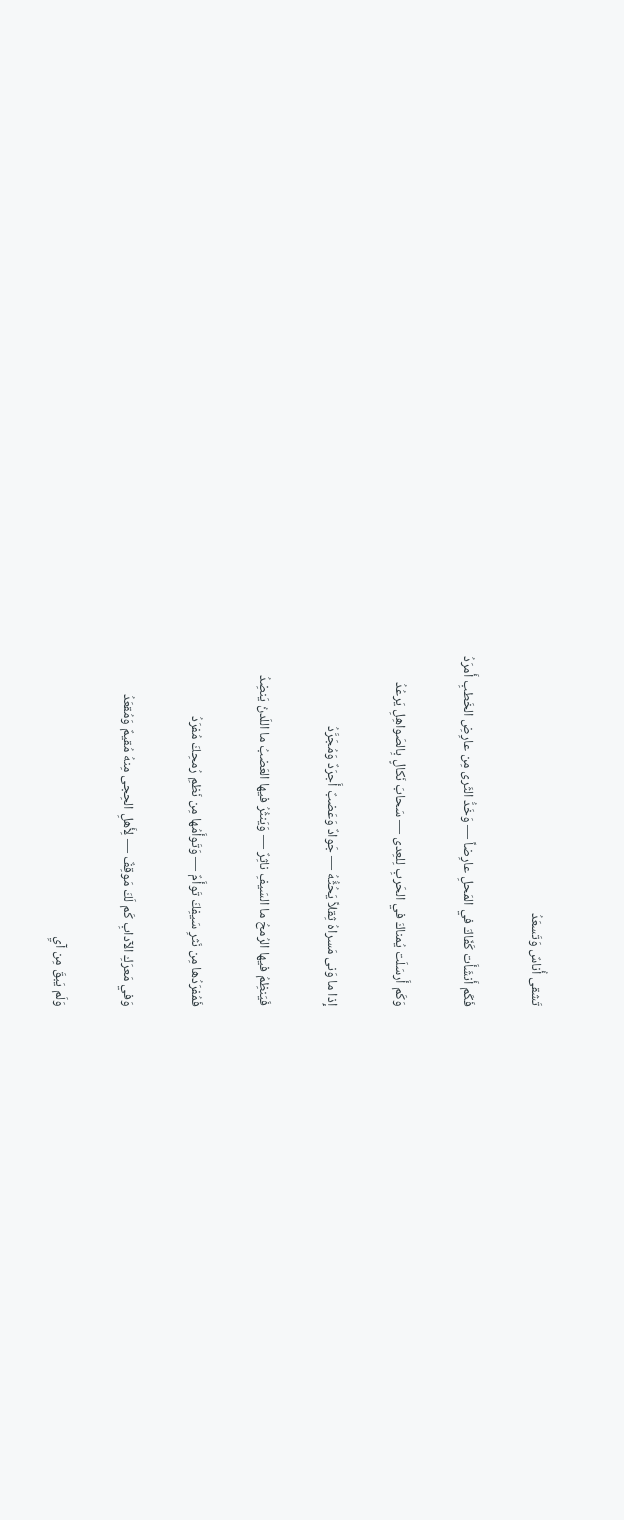تَشقى أُناسٌ وَتَسعَدُ

فَكَم أَنشَأَت كَفّاكَ في المَحلِ عارِضاً — وَخَدُّ الثَرى مِن عارِضِ الخَطبِ أَمرَدُ

وَكَم أَرسَلَت يُمناكَ في الحَربِ لِلعِدى — سَحابَ نَكالٍ بِالصَواهِلِ يَرعُدُ

إِذا ما وَنى مَسراهُ ثِقلاً يَحُثُّهُ — جَوادٌ وَعَضبٌ أَجرَدٌ وَمُجَرَّدُ

فَيَنظِمُ فيها الرُمحُ ما السَيفِ ناثِرٌ — وَيَنثُرُ فيها العَضبُ ما اللَدنُ يَنضِدُ

فَمُفرَدُها مِن نَثرِ سَيفِكَ تَوأَمٌ — وَتَوأَمُها مِن نَظمِ رُمحِكَ مُفرَدُ

وَفي مَعرَكِ الآدابِ كَم لَكَ مَوقِفٌ — لِأَهلِ الحِجى مِنهُ مُقيمٌ وَمُقعَدُ

وَلَم يَبقَ مِن آيِ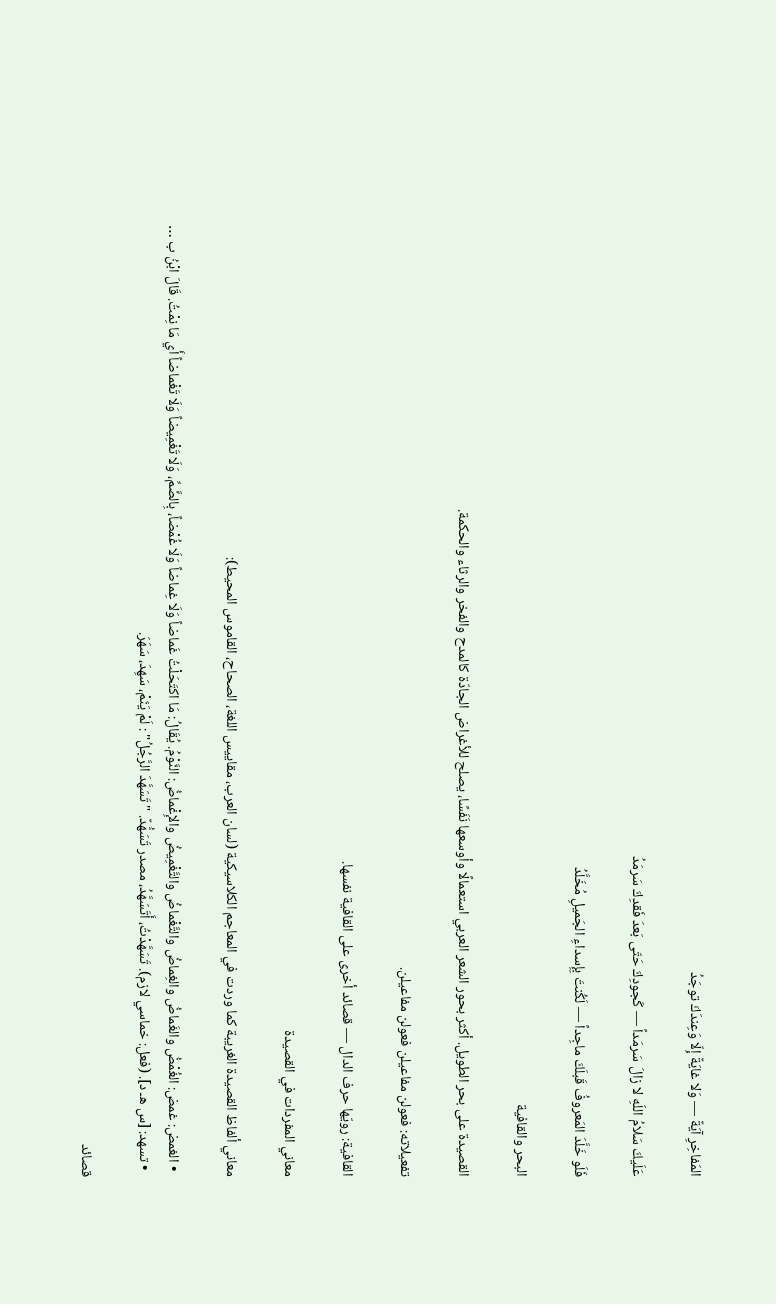المَفاخِرِ آيَةٌ — وَلا غايَةٌ إِلّا وَعِندَكَ توجَدُ

عَلَيكَ سَلامُ اللَهِ لا زالَ سَرمَداً — كَجودِكَ حَتّى بَعدَ فَقدِكَ سَرمَدُ

فَلَو خَلَّدَ المَعروفُ قَبلَكَ ماجِداً — لَكُنتَ بِإِسداءِ الجَميلِ مُخَلَّدُ

البحر والقافية

القصيدة على بحر الطويل. أكثر بحور الشعر العربي استعمالًا وأوسعها نَفَسًا، يصلح للأغراض الجادّة كالمدح والفخر والرثاء والحكمة.

تفعيلاته: فعولن مفاعيلن فعولن مفاعيلن.

القافية: رويّها حرف الدال — قصائد أخرى على القافية نفسها.

معاني المفردات في القصيدة

معاني ألفاظ القصيدة الغريبة كما وردت في المعاجم الكلاسيكية (لسان العرب، مقاييس اللغة، الصحاح، القاموس المحيط):

  • الغمض: غمض: الغُمْضُ والغَماضُ والغِماضُ والتَّغْماضُ والتَّغْمِيضُ والإِغْماضُ: النَّوْمُ. يُقَالُ: مَا اكتَحَلْتُ غَماضاً وَلَا غِماضاً وَلَا غُمْضاً، بِالضَّمِّ، وَلَا تَغْمِيضاً وَلَا تَغْماضاً أَي مَا نِمْتُ. قَالَ ابْنُ ب …
  • تسهد: [س هـ د]. (فعل: خماسي لازم). تَسَهَّدْتُ، أَتَسَهَّدُ، مصدر تَسَهُّدٌ. "تَسَهَّدَ الرَّجُلُ" : لَمْ يَنَمْ، سَهِدَ، سَهَرَ.

قصائد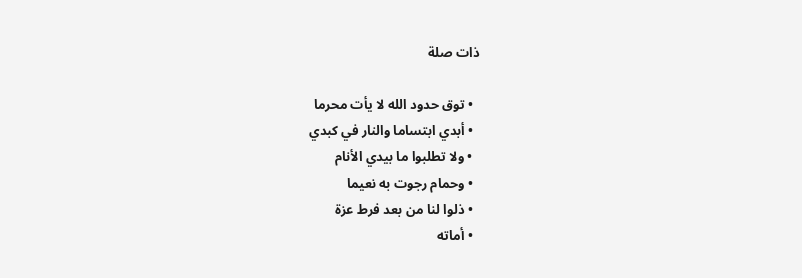ذات صلة

  • توق حدود الله لا يأت محرما
  • أبدي ابتساما والنار في كبدي
  • ولا تطلبوا ما بيدي الأنام
  • وحمام رجوت به نعيما
  • ذلوا لنا من بعد فرط عزة
  • أماته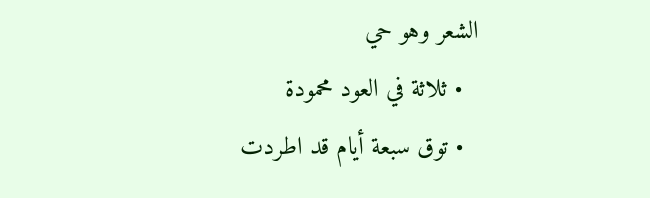الشعر وهو حي
  • ثلاثة في العود محمودة
  • توق سبعة أيام قد اطردت